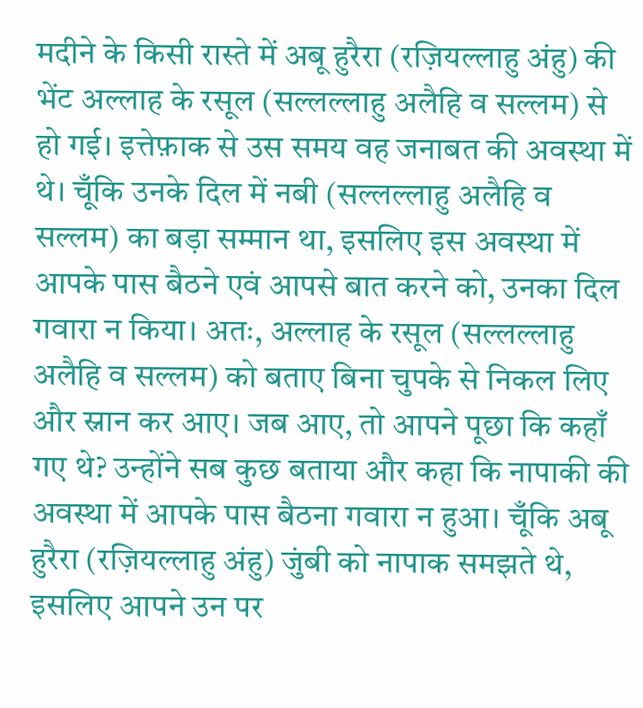मदीने के किसी रास्ते में अबू हुरैरा (रज़ियल्लाहु अंहु) की भेंट अल्लाह के रसूल (सल्लल्लाहु अलैहि व सल्लम) से हो गई। इत्तेफ़ाक से उस समय वह जनाबत की अवस्था में थे। चूँकि उनके दिल में नबी (सल्लल्लाहु अलैहि व सल्लम) का बड़ा सम्मान था, इसलिए इस अवस्था में आपके पास बैठने एवं आपसे बात करने को, उनका दिल गवारा न किया। अतः, अल्लाह के रसूल (सल्लल्लाहु अलैहि व सल्लम) को बताए बिना चुपके से निकल लिए और स्नान कर आए। जब आए, तो आपने पूछा कि कहाँ गए थे? उन्होंने सब कुछ बताया और कहा कि नापाकी की अवस्था में आपके पास बैठना गवारा न हुआ। चूँकि अबू हुरैरा (रज़ियल्लाहु अंहु) जुंबी को नापाक समझते थे, इसलिए आपने उन पर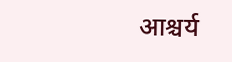आश्चर्य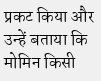प्रकट किया और उन्हें बताया कि मोमिन किसी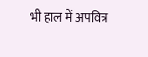भी हाल में अपवित्र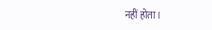नहीं होता।